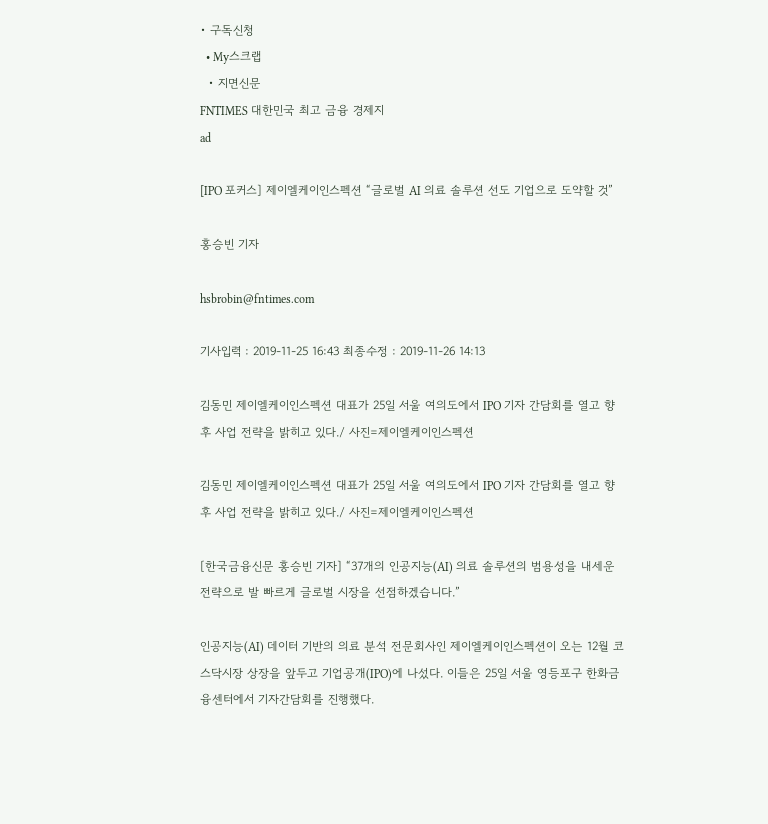• 구독신청
  • My스크랩
  • 지면신문
FNTIMES 대한민국 최고 금융 경제지
ad

[IPO 포커스] 제이엘케이인스펙션 “글로벌 AI 의료 솔루션 선도 기업으로 도약할 것”

홍승빈 기자

hsbrobin@fntimes.com

기사입력 : 2019-11-25 16:43 최종수정 : 2019-11-26 14:13

김동민 제이엘케이인스펙션 대표가 25일 서울 여의도에서 IPO 기자 간담회를 열고 향후 사업 전략을 밝히고 있다./ 사진=제이엘케이인스펙션

김동민 제이엘케이인스펙션 대표가 25일 서울 여의도에서 IPO 기자 간담회를 열고 향후 사업 전략을 밝히고 있다./ 사진=제이엘케이인스펙션

[한국금융신문 홍승빈 기자] “37개의 인공지능(AI) 의료 솔루션의 범용성을 내세운 전략으로 발 빠르게 글로벌 시장을 선점하겠습니다.”

인공지능(AI) 데이터 기반의 의료 분석 전문회사인 제이엘케이인스펙션이 오는 12월 코스닥시장 상장을 앞두고 기업공개(IPO)에 나섰다. 이들은 25일 서울 영등포구 한화금융센터에서 기자간담회를 진행했다.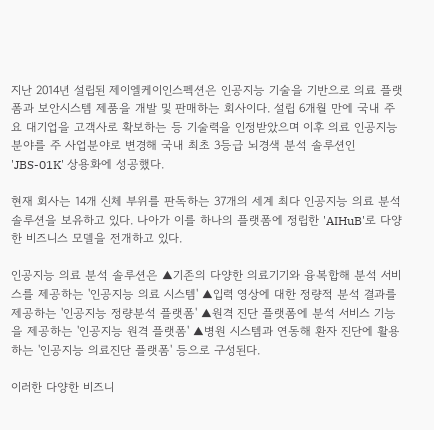지난 2014년 설립된 제이엘케이인스펙션은 인공지능 기술을 기반으로 의료 플랫폼과 보안시스템 제품을 개발 및 판매하는 회사이다. 설립 6개월 만에 국내 주요 대기업을 고객사로 확보하는 등 기술력을 인정받았으며 이후 의료 인공지능 분야를 주 사업분야로 변경해 국내 최초 3등급 뇌경색 분석 솔루션인 'JBS-01K' 상용화에 성공했다.

현재 회사는 14개 신체 부위를 판독하는 37개의 세계 최다 인공지능 의료 분석 솔루션을 보유하고 있다. 나아가 이를 하나의 플랫폼에 정립한 'AIHuB'로 다양한 비즈니스 모델을 전개하고 있다.

인공지능 의료 분석 솔루션은 ▲기존의 다양한 의료기기와 융복합해 분석 서비스를 제공하는 '인공지능 의료 시스템' ▲입력 영상에 대한 정량적 분석 결과를 제공하는 '인공지능 정량분석 플랫폼' ▲원격 진단 플랫폼에 분석 서비스 기능을 제공하는 '인공지능 원격 플랫폼' ▲병원 시스템과 연동해 환자 진단에 활용하는 '인공지능 의료진단 플랫폼' 등으로 구성된다.

이러한 다양한 비즈니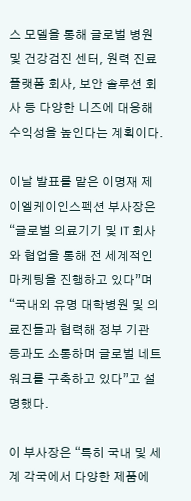스 모델을 통해 글로벌 병원 및 건강검진 센터, 원력 진료 플랫폼 회사, 보안 솔루션 회사 등 다양한 니즈에 대응해 수익성을 높인다는 계획이다.

이날 발표를 맡은 이명재 제이엘케이인스펙션 부사장은 “글로벌 의료기기 및 IT 회사와 협업을 통해 전 세계적인 마케팅을 진행하고 있다”며 “국내외 유명 대학병원 및 의료진들과 협력해 정부 기관 등과도 소통하며 글로벌 네트워크를 구축하고 있다”고 설명했다.

이 부사장은 “특히 국내 및 세계 각국에서 다양한 제품에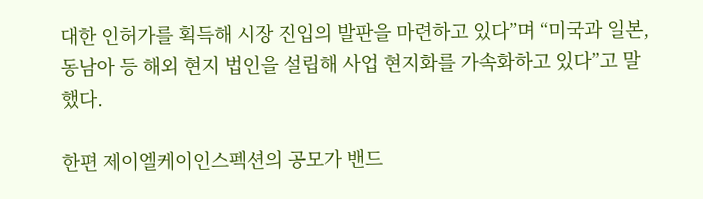대한 인허가를 획득해 시장 진입의 발판을 마련하고 있다”며 “미국과 일본, 동남아 등 해외 현지 법인을 설립해 사업 현지화를 가속화하고 있다”고 말했다.

한편 제이엘케이인스펙션의 공모가 밴드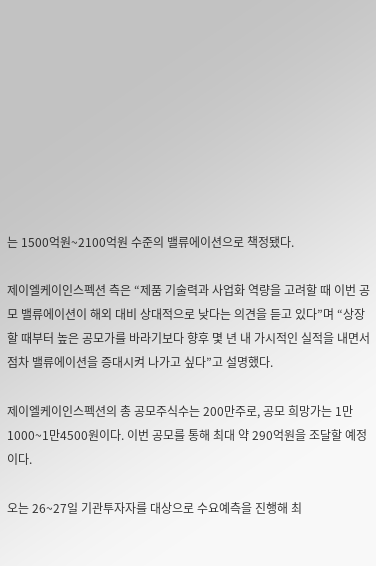는 1500억원~2100억원 수준의 밸류에이션으로 책정됐다.

제이엘케이인스펙션 측은 “제품 기술력과 사업화 역량을 고려할 때 이번 공모 밸류에이션이 해외 대비 상대적으로 낮다는 의견을 듣고 있다”며 “상장할 때부터 높은 공모가를 바라기보다 향후 몇 년 내 가시적인 실적을 내면서 점차 밸류에이션을 증대시켜 나가고 싶다”고 설명했다.

제이엘케이인스펙션의 총 공모주식수는 200만주로, 공모 희망가는 1만1000~1만4500원이다. 이번 공모를 통해 최대 약 290억원을 조달할 예정이다.

오는 26~27일 기관투자자를 대상으로 수요예측을 진행해 최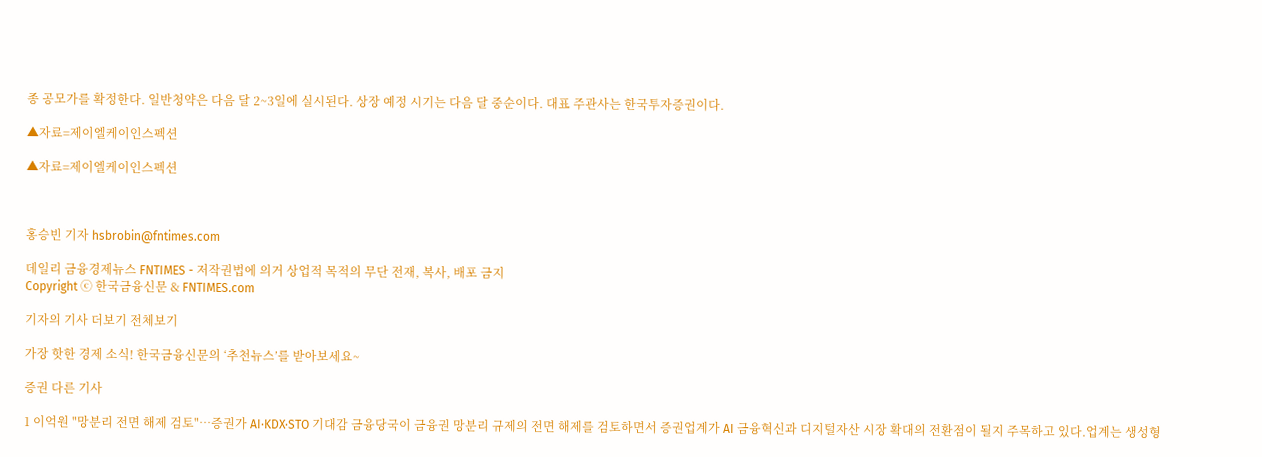종 공모가를 확정한다. 일반청약은 다음 달 2~3일에 실시된다. 상장 예정 시기는 다음 달 중순이다. 대표 주관사는 한국투자증권이다.

▲자료=제이엘케이인스펙션

▲자료=제이엘케이인스펙션



홍승빈 기자 hsbrobin@fntimes.com

데일리 금융경제뉴스 FNTIMES - 저작권법에 의거 상업적 목적의 무단 전재, 복사, 배포 금지
Copyright ⓒ 한국금융신문 & FNTIMES.com

기자의 기사 더보기 전체보기

가장 핫한 경제 소식! 한국금융신문의 ‘추천뉴스’를 받아보세요~

증권 다른 기사

1 이억원 "망분리 전면 해제 검토"…증권가 AI·KDX·STO 기대감 금융당국이 금융권 망분리 규제의 전면 해제를 검토하면서 증권업계가 AI 금융혁신과 디지털자산 시장 확대의 전환점이 될지 주목하고 있다.업계는 생성형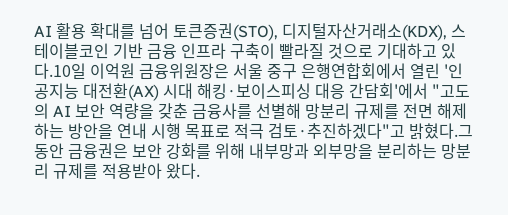AI 활용 확대를 넘어 토큰증권(STO), 디지털자산거래소(KDX), 스테이블코인 기반 금융 인프라 구축이 빨라질 것으로 기대하고 있다.10일 이억원 금융위원장은 서울 중구 은행연합회에서 열린 '인공지능 대전환(AX) 시대 해킹·보이스피싱 대응 간담회'에서 "고도의 AI 보안 역량을 갖춘 금융사를 선별해 망분리 규제를 전면 해제하는 방안을 연내 시행 목표로 적극 검토·추진하겠다"고 밝혔다.그동안 금융권은 보안 강화를 위해 내부망과 외부망을 분리하는 망분리 규제를 적용받아 왔다.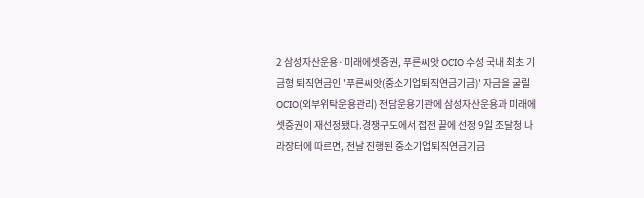2 삼성자산운용·미래에셋증권, 푸른씨앗 OCIO 수성 국내 최초 기금형 퇴직연금인 '푸른씨앗(중소기업퇴직연금기금)' 자금을 굴릴 OCIO(외부위탁운용관리) 전담운용기관에 삼성자산운용과 미래에셋증권이 재선정됐다.경쟁구도에서 접전 끝에 선정 9일 조달청 나라장터에 따르면, 전날 진행된 중소기업퇴직연금기금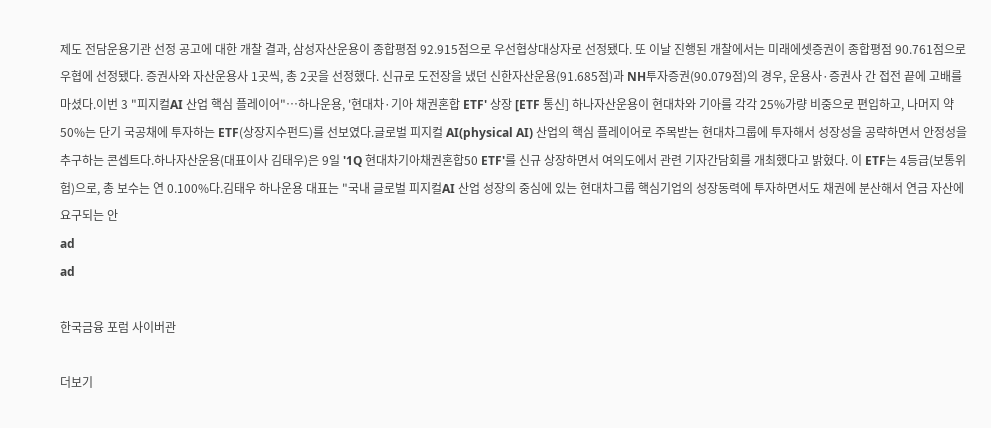제도 전담운용기관 선정 공고에 대한 개찰 결과, 삼성자산운용이 종합평점 92.915점으로 우선협상대상자로 선정됐다. 또 이날 진행된 개찰에서는 미래에셋증권이 종합평점 90.761점으로 우협에 선정됐다. 증권사와 자산운용사 1곳씩, 총 2곳을 선정했다. 신규로 도전장을 냈던 신한자산운용(91.685점)과 NH투자증권(90.079점)의 경우, 운용사·증권사 간 접전 끝에 고배를 마셨다.이번 3 "피지컬AI 산업 핵심 플레이어"…하나운용, '현대차·기아 채권혼합 ETF' 상장 [ETF 통신] 하나자산운용이 현대차와 기아를 각각 25%가량 비중으로 편입하고, 나머지 약 50%는 단기 국공채에 투자하는 ETF(상장지수펀드)를 선보였다.글로벌 피지컬 AI(physical AI) 산업의 핵심 플레이어로 주목받는 현대차그룹에 투자해서 성장성을 공략하면서 안정성을 추구하는 콘셉트다.하나자산운용(대표이사 김태우)은 9일 '1Q 현대차기아채권혼합50 ETF'를 신규 상장하면서 여의도에서 관련 기자간담회를 개최했다고 밝혔다. 이 ETF는 4등급(보통위험)으로, 총 보수는 연 0.100%다.김태우 하나운용 대표는 "국내 글로벌 피지컬AI 산업 성장의 중심에 있는 현대차그룹 핵심기업의 성장동력에 투자하면서도 채권에 분산해서 연금 자산에 요구되는 안
ad
ad

한국금융 포럼 사이버관

더보기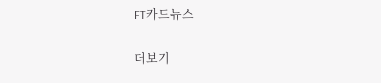FT카드뉴스

더보기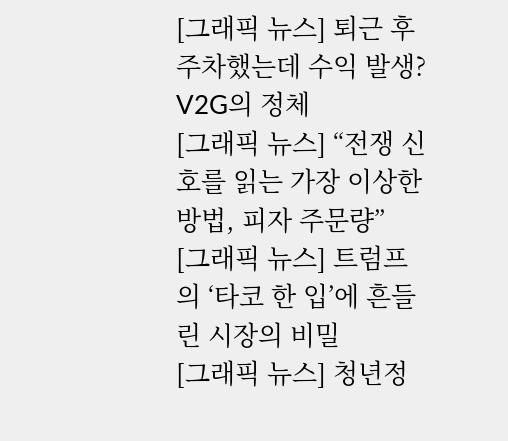[그래픽 뉴스] 퇴근 후 주차했는데 수익 발생? V2G의 정체
[그래픽 뉴스] “전쟁 신호를 읽는 가장 이상한 방법, 피자 주문량”
[그래픽 뉴스] 트럼프의 ‘타코 한 입’에 흔들린 시장의 비밀
[그래픽 뉴스] 청년정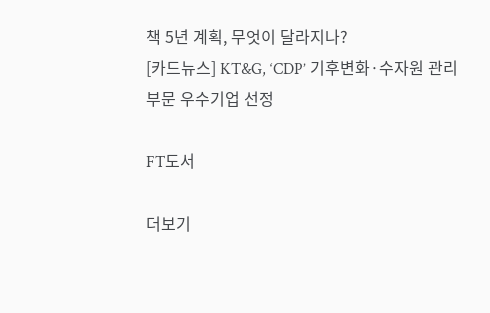책 5년 계획, 무엇이 달라지나?
[카드뉴스] KT&G, ‘CDP’ 기후변화·수자원 관리 부문 우수기업 선정

FT도서

더보기